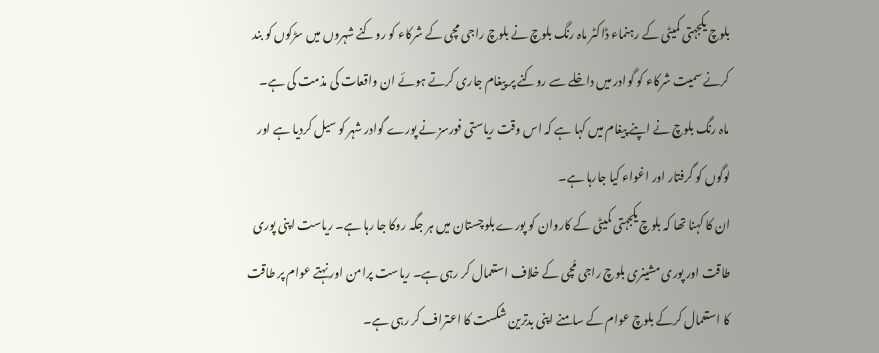بلوچ یکجہتی کمیٹی کے رہنماء ڈاکٹر ماہ رنگ بلوچ نے بلوچ راجی مچی کے شرکاء کو روکنے شہروں میں سڑکوں کو بند کرنے سمیت شرکاء کو گوادر میں داخلے سے روکنے پر پیغام جاری کرتے ہوئے ان واقعات کی مذمت کی ہے۔
ماہ رنگ بلوچ نے اپنے پیغام میں کہا ہے کہ اس وقت ریاستی فورسز نے پورے گوادر شہر کو سیل کردیا ہے اور لوگوں کو گرفتار اور اغواء کیا جارہا ہے۔
ان کا کہنا تھا کہ بلوچ یکجہتی کمیٹی کے کاروان کو پورے بلوچستان میں ہر جگہ روکا جا رہا ہے۔ ریاست اپنی پوری طاقت اور پوری مشینری بلوچ راجی مُچی کے خلاف استعمال کر رہی ہے۔ ریاست پرامن اور نہتے عوام پر طاقت کا استعمال کرکے بلوچ عوام کے سامنے اپنی بدترین شکست کا اعتراف کر رہی ہے۔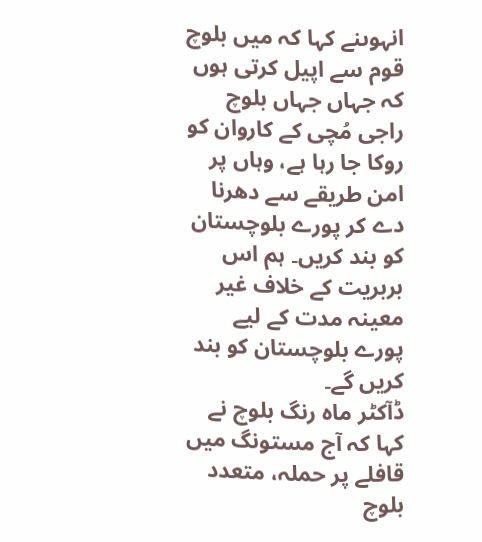انہوںنے کہا کہ میں بلوچ قوم سے اپیل کرتی ہوں کہ جہاں جہاں بلوچ راجی مُچی کے کاروان کو روکا جا رہا ہے، وہاں پر امن طریقے سے دھرنا دے کر پورے بلوچستان کو بند کریں۔ ہم اس بربریت کے خلاف غیر معینہ مدت کے لیے پورے بلوچستان کو بند کریں گے۔
ڈآکٹر ماہ رنگ بلوچ نے کہا کہ آج مستونگ میں قافلے پر حملہ، متعدد بلوچ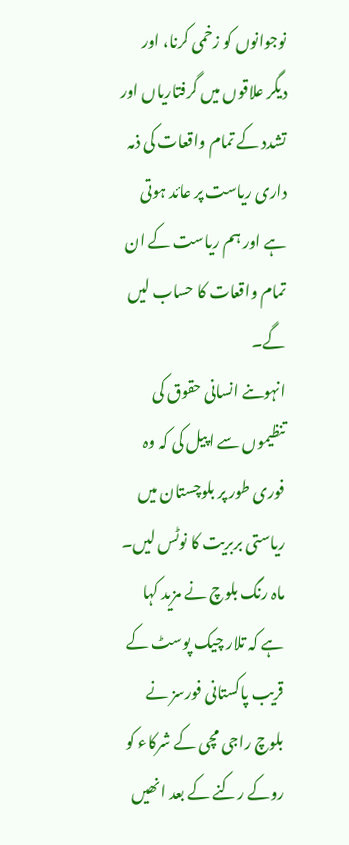نوجوانوں کو زخمی کرنا، اور دیگر علاقوں میں گرفتاریاں اور تشدد کے تمام واقعات کی ذمہ داری ریاست پر عائد ہوتی ہے اور ہم ریاست کے ان تمام واقعات کا حساب لیں گے۔
انہوںنے انسانی حقوق کی تنظیموں سے اپیل کی کہ وہ فوری طور پر بلوچستان میں ریاستی بربریت کا نوٹس لیں۔
ماہ رنگ بلوچ نے مزید کہا ہے کہ تلار چیک پوسٹ کے قریب پاکستانی فورسز نے بلوچ راجی مچی کے شرکاء کو روکے رکنے کے بعد انھیں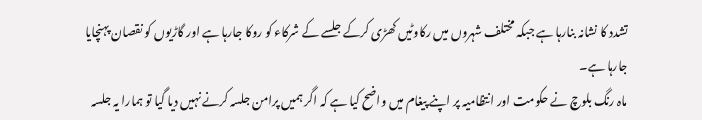تشدد کا نشانہ بنارہا ہے جبکہ مختلف شہروں میں رکاوٹیں کھڑی کرکے جلسے کے شرکاء کو روکا جارہا ہے اور گاڑیوں کو نقصان پہنچایا جارہا ہے۔
ماہ رنگ بلوچ نے حکومت اور انتظامیہ پر اپنے پیغام میں واضح کیا ہے کہ اگر ہمیں پرامن جلسہ کرنے نہیں دیا گیا تو ہمارا یہ جلسہ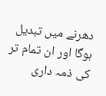دھرنے میں تبدیل ہوگا اور ان تمام تر کی ذمہ داری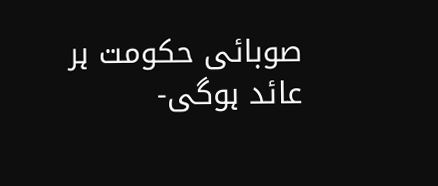صوبائی حکومت ہر عائد ہوگی-